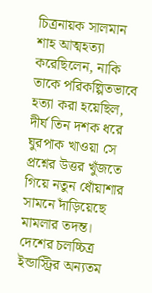চিত্রনায়ক সালমান শাহ আত্মহত্যা করেছিলেন, নাকি তাকে পরিকল্পিতভাবে হত্যা করা হয়েছিল, দীর্ঘ তিন দশক ধরে ঘুরপাক খাওয়া সে প্রশ্নের উত্তর খুঁজতে গিয়ে নতুন ধোঁয়াশার সামনে দাঁড়িয়েছে মামলার তদন্ত। দেশের চলচ্চিত্র ইন্ডাস্ট্রির অন্যতম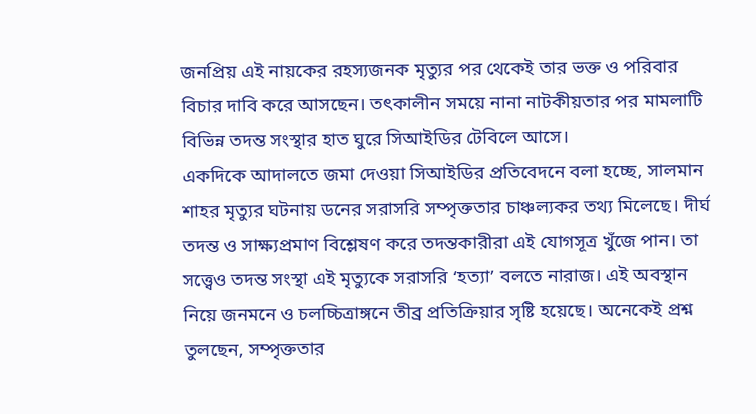জনপ্রিয় এই নায়কের রহস্যজনক মৃত্যুর পর থেকেই তার ভক্ত ও পরিবার বিচার দাবি করে আসছেন। তৎকালীন সময়ে নানা নাটকীয়তার পর মামলাটি বিভিন্ন তদন্ত সংস্থার হাত ঘুরে সিআইডির টেবিলে আসে।
একদিকে আদালতে জমা দেওয়া সিআইডির প্রতিবেদনে বলা হচ্ছে, সালমান শাহর মৃত্যুর ঘটনায় ডনের সরাসরি সম্পৃক্ততার চাঞ্চল্যকর তথ্য মিলেছে। দীর্ঘ তদন্ত ও সাক্ষ্যপ্রমাণ বিশ্লেষণ করে তদন্তকারীরা এই যোগসূত্র খুঁজে পান। তা সত্ত্বেও তদন্ত সংস্থা এই মৃত্যুকে সরাসরি ‘হত্যা’ বলতে নারাজ। এই অবস্থান নিয়ে জনমনে ও চলচ্চিত্রাঙ্গনে তীব্র প্রতিক্রিয়ার সৃষ্টি হয়েছে। অনেকেই প্রশ্ন তুলছেন, সম্পৃক্ততার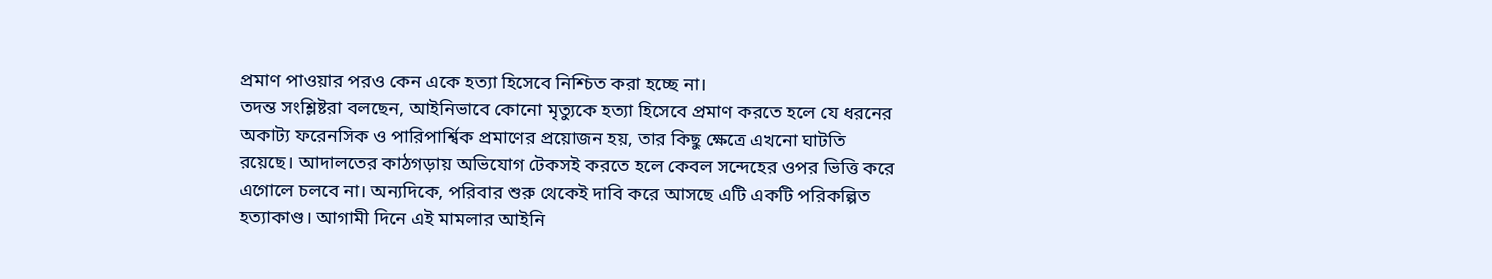প্রমাণ পাওয়ার পরও কেন একে হত্যা হিসেবে নিশ্চিত করা হচ্ছে না।
তদন্ত সংশ্লিষ্টরা বলছেন, আইনিভাবে কোনো মৃত্যুকে হত্যা হিসেবে প্রমাণ করতে হলে যে ধরনের অকাট্য ফরেনসিক ও পারিপার্শ্বিক প্রমাণের প্রয়োজন হয়, তার কিছু ক্ষেত্রে এখনো ঘাটতি রয়েছে। আদালতের কাঠগড়ায় অভিযোগ টেকসই করতে হলে কেবল সন্দেহের ওপর ভিত্তি করে এগোলে চলবে না। অন্যদিকে, পরিবার শুরু থেকেই দাবি করে আসছে এটি একটি পরিকল্পিত হত্যাকাণ্ড। আগামী দিনে এই মামলার আইনি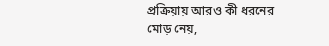প্রক্রিয়ায় আরও কী ধরনের মোড় নেয়,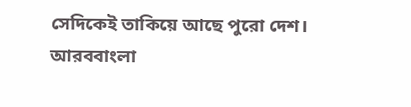সেদিকেই তাকিয়ে আছে পুরো দেশ।
আরববাংলা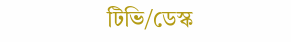টিভি/ডেস্ক